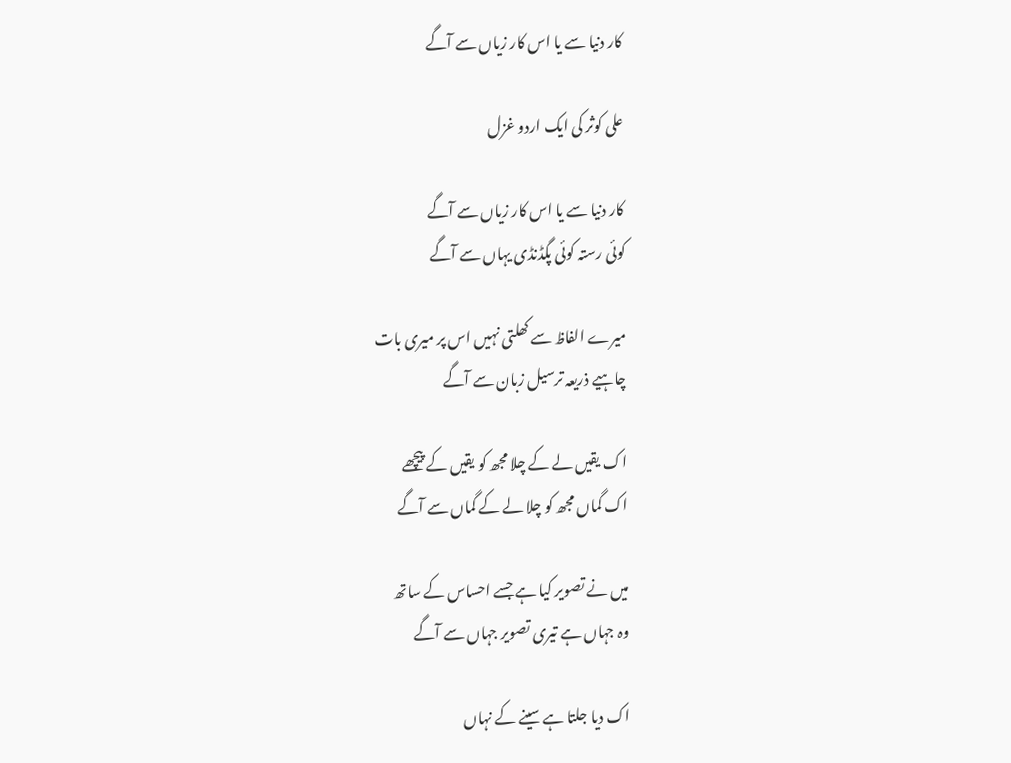کار دنیا سے یا اس کار زیاں سے آگے

علی کوثر کی ایک اردو غزل

کار دنیا سے یا اس کار زیاں سے آگے
کوئی رستہ کوئی پگڈنڈی یہاں سے آگے

میرے الفاظ سے کھلتی نہیں اس پر میری بات
چاہیے ذریعہ ترسیل زبان سے آگے

اک یقیں لے کے چلا مجھ کو یقیں کے پیچھے
اک گماں مجھ کو چلا لے کے گماں سے آگے

میں نے تصویر کیا ہے جسے احساس کے ساتھ
وہ جہاں ہے تیری تصویر جہاں سے آگے

اک دیا جلتا ہے سینے کے نہاں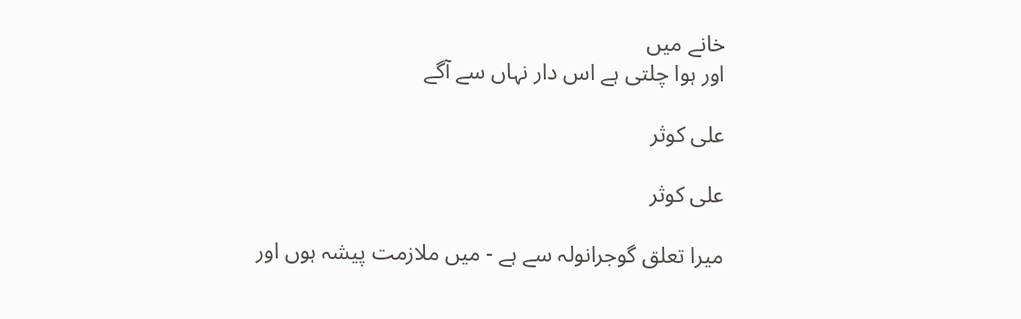خانے میں
اور ہوا چلتی ہے اس دار نہاں سے آگے

علی کوثر

علی کوثر

میرا تعلق گوجرانولہ سے ہے - میں ملازمت پیشہ ہوں اور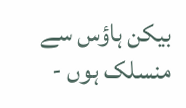بیکن ہاؤس سے منسلک ہوں -